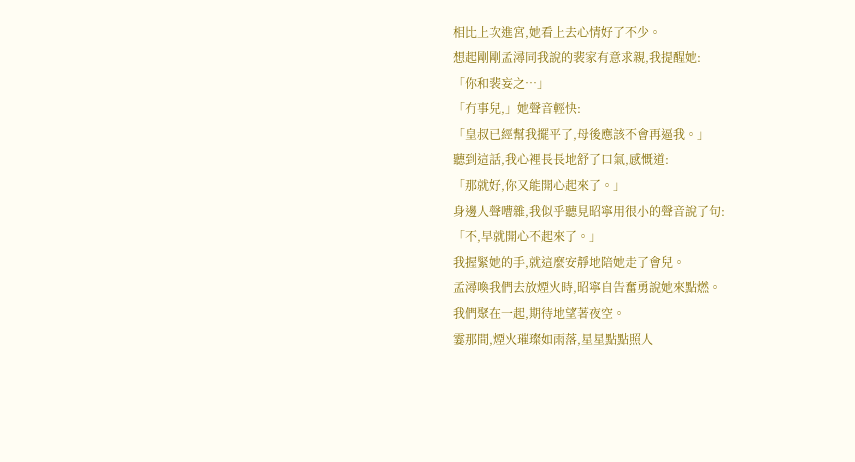相比上次進宮,她看上去心情好了不少。
想起剛剛孟潯同我說的裴家有意求親,我提醒她:
「你和裴妄之…」
「冇事兒,」她聲音輕快:
「皇叔已經幫我擺平了,母後應該不會再逼我。」
聽到這話,我心裡長長地舒了口氣,感慨道:
「那就好,你又能開心起來了。」
身邊人聲嘈雜,我似乎聽見昭寧用很小的聲音說了句:
「不,早就開心不起來了。」
我握緊她的手,就這麼安靜地陪她走了會兒。
孟潯喚我們去放煙火時,昭寧自告奮勇說她來點燃。
我們聚在一起,期待地望著夜空。
霎那間,煙火璀璨如雨落,星星點點照人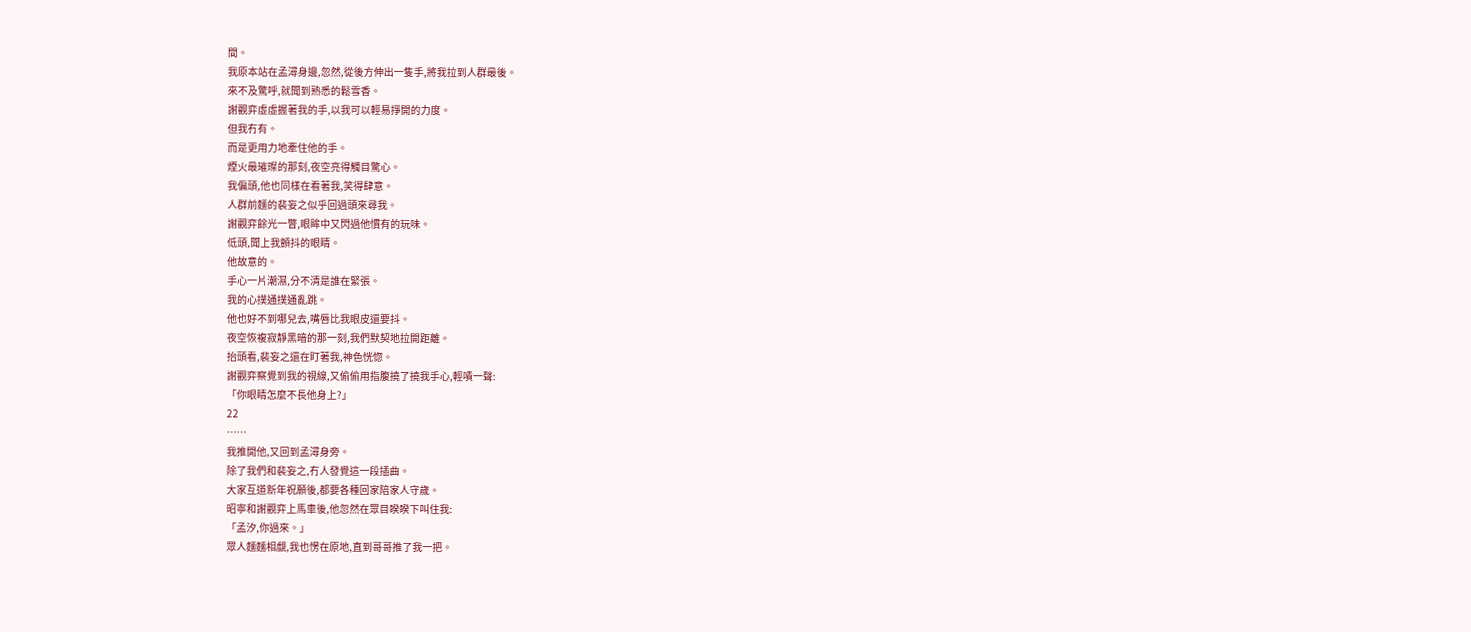間。
我原本站在孟潯身邊,忽然,從後方伸出一隻手,將我拉到人群最後。
來不及驚呼,就聞到熟悉的鬆雪香。
謝觀弈虛虛握著我的手,以我可以輕易掙開的力度。
但我冇有。
而是更用力地牽住他的手。
煙火最璀璨的那刻,夜空亮得觸目驚心。
我偏頭,他也同樣在看著我,笑得肆意。
人群前麵的裴妄之似乎回過頭來尋我。
謝觀弈餘光一瞥,眼眸中又閃過他慣有的玩味。
低頭,聞上我顫抖的眼睛。
他故意的。
手心一片潮濕,分不清是誰在緊張。
我的心撲通撲通亂跳。
他也好不到哪兒去,嘴唇比我眼皮還要抖。
夜空恢複寂靜黑暗的那一刻,我們默契地拉開距離。
抬頭看,裴妄之還在盯著我,神色恍惚。
謝觀弈察覺到我的視線,又偷偷用指腹撓了撓我手心,輕嘖一聲:
「你眼睛怎麼不長他身上?」
22
……
我推開他,又回到孟潯身旁。
除了我們和裴妄之,冇人發覺這一段插曲。
大家互道新年祝願後,都要各種回家陪家人守歲。
昭寧和謝觀弈上馬車後,他忽然在眾目睽睽下叫住我:
「孟汐,你過來。」
眾人麵麵相覷,我也愣在原地,直到哥哥推了我一把。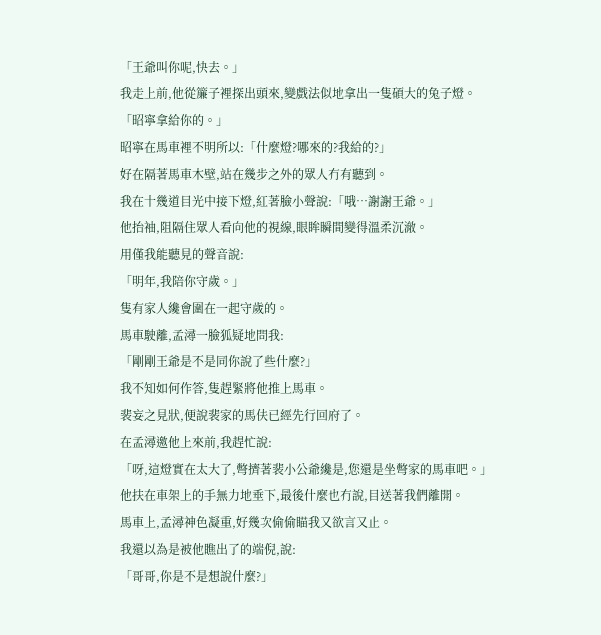「王爺叫你呢,快去。」
我走上前,他從簾子裡探出頭來,變戲法似地拿出一隻碩大的兔子燈。
「昭寧拿給你的。」
昭寧在馬車裡不明所以:「什麼燈?哪來的?我給的?」
好在隔著馬車木壁,站在幾步之外的眾人冇有聽到。
我在十幾道目光中接下燈,紅著臉小聲說:「哦…謝謝王爺。」
他抬袖,阻隔住眾人看向他的視線,眼眸瞬間變得溫柔沉澈。
用僅我能聽見的聲音說:
「明年,我陪你守歲。」
隻有家人纔會圍在一起守歲的。
馬車駛離,孟潯一臉狐疑地問我:
「剛剛王爺是不是同你說了些什麼?」
我不知如何作答,隻趕緊將他推上馬車。
裴妄之見狀,便說裴家的馬伕已經先行回府了。
在孟潯邀他上來前,我趕忙說:
「呀,這燈實在太大了,彆擠著裴小公爺纔是,您還是坐彆家的馬車吧。」
他扶在車架上的手無力地垂下,最後什麼也冇說,目送著我們離開。
馬車上,孟潯神色凝重,好幾次偷偷瞄我又欲言又止。
我還以為是被他瞧出了的端倪,說:
「哥哥,你是不是想說什麼?」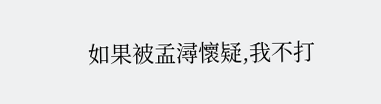如果被孟潯懷疑,我不打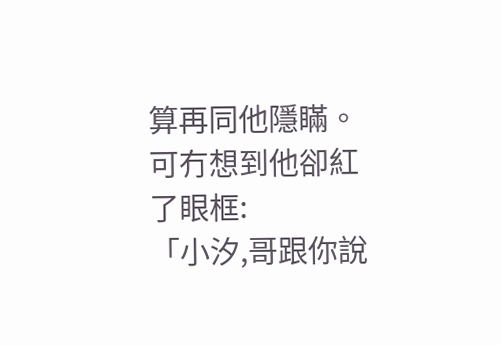算再同他隱瞞。
可冇想到他卻紅了眼框:
「小汐,哥跟你說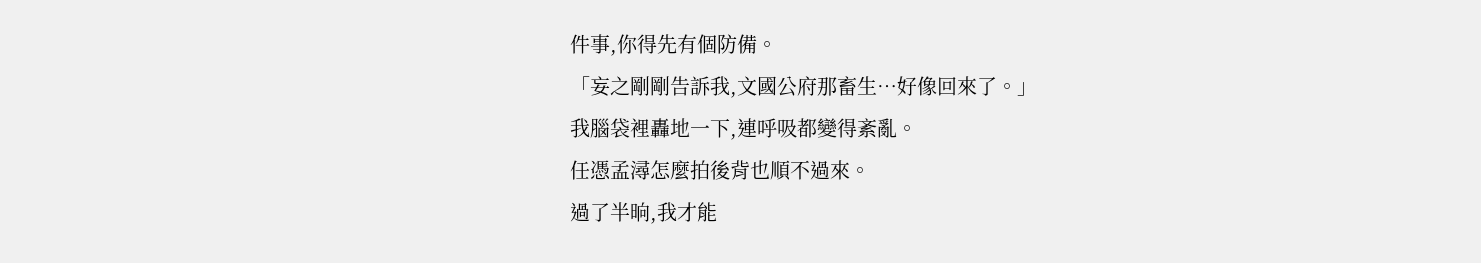件事,你得先有個防備。
「妄之剛剛告訴我,文國公府那畜生…好像回來了。」
我腦袋裡轟地一下,連呼吸都變得紊亂。
任憑孟潯怎麼拍後背也順不過來。
過了半晌,我才能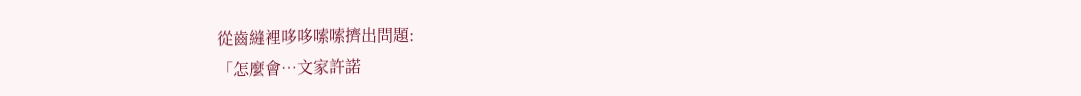從齒縫裡哆哆嗦嗦擠出問題:
「怎麼會…文家許諾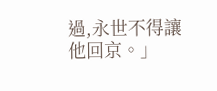過,永世不得讓他回京。」